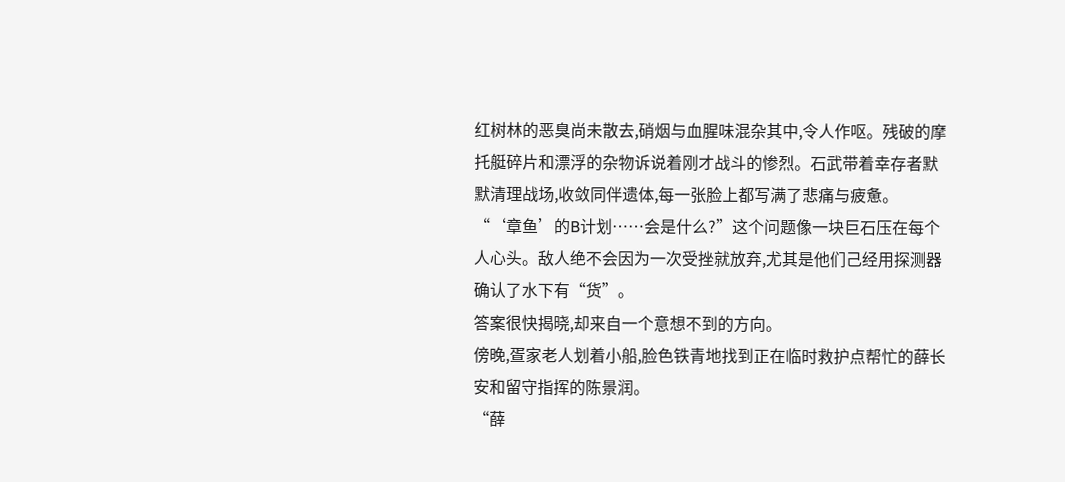红树林的恶臭尚未散去,硝烟与血腥味混杂其中,令人作呕。残破的摩托艇碎片和漂浮的杂物诉说着刚才战斗的惨烈。石武带着幸存者默默清理战场,收敛同伴遗体,每一张脸上都写满了悲痛与疲惫。
“‘章鱼’的B计划……会是什么?”这个问题像一块巨石压在每个人心头。敌人绝不会因为一次受挫就放弃,尤其是他们己经用探测器确认了水下有“货”。
答案很快揭晓,却来自一个意想不到的方向。
傍晚,疍家老人划着小船,脸色铁青地找到正在临时救护点帮忙的薛长安和留守指挥的陈景润。
“薛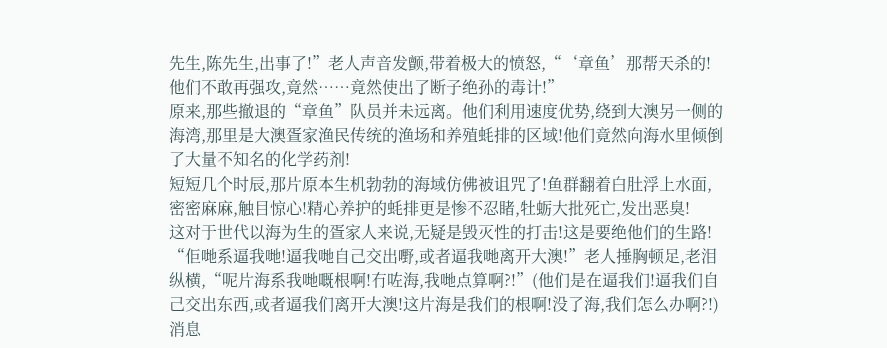先生,陈先生,出事了!”老人声音发颤,带着极大的愤怒,“‘章鱼’那帮天杀的!他们不敢再强攻,竟然……竟然使出了断子绝孙的毒计!”
原来,那些撤退的“章鱼”队员并未远离。他们利用速度优势,绕到大澳另一侧的海湾,那里是大澳疍家渔民传统的渔场和养殖蚝排的区域!他们竟然向海水里倾倒了大量不知名的化学药剂!
短短几个时辰,那片原本生机勃勃的海域仿佛被诅咒了!鱼群翻着白肚浮上水面,密密麻麻,触目惊心!精心养护的蚝排更是惨不忍睹,牡蛎大批死亡,发出恶臭!
这对于世代以海为生的疍家人来说,无疑是毁灭性的打击!这是要绝他们的生路!
“佢哋系逼我哋!逼我哋自己交出嘢,或者逼我哋离开大澳!”老人捶胸顿足,老泪纵横,“呢片海系我哋嘅根啊!冇咗海,我哋点算啊?!”(他们是在逼我们!逼我们自己交出东西,或者逼我们离开大澳!这片海是我们的根啊!没了海,我们怎么办啊?!)
消息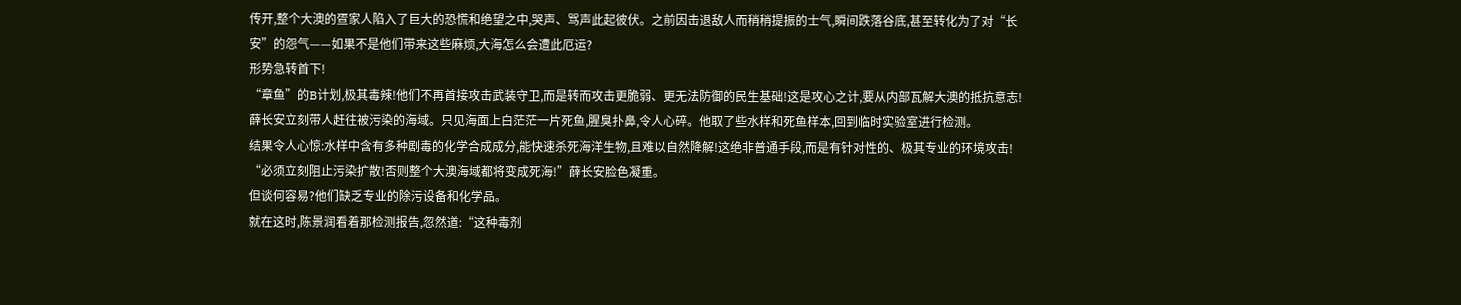传开,整个大澳的疍家人陷入了巨大的恐慌和绝望之中,哭声、骂声此起彼伏。之前因击退敌人而稍稍提振的士气,瞬间跌落谷底,甚至转化为了对“长安”的怨气——如果不是他们带来这些麻烦,大海怎么会遭此厄运?
形势急转首下!
“章鱼”的B计划,极其毒辣!他们不再首接攻击武装守卫,而是转而攻击更脆弱、更无法防御的民生基础!这是攻心之计,要从内部瓦解大澳的抵抗意志!
薛长安立刻带人赶往被污染的海域。只见海面上白茫茫一片死鱼,腥臭扑鼻,令人心碎。他取了些水样和死鱼样本,回到临时实验室进行检测。
结果令人心惊:水样中含有多种剧毒的化学合成成分,能快速杀死海洋生物,且难以自然降解!这绝非普通手段,而是有针对性的、极其专业的环境攻击!
“必须立刻阻止污染扩散!否则整个大澳海域都将变成死海!”薛长安脸色凝重。
但谈何容易?他们缺乏专业的除污设备和化学品。
就在这时,陈景润看着那检测报告,忽然道:“这种毒剂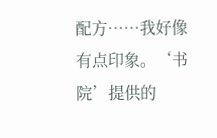配方……我好像有点印象。‘书院’提供的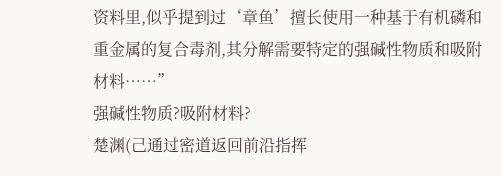资料里,似乎提到过‘章鱼’擅长使用一种基于有机磷和重金属的复合毒剂,其分解需要特定的强碱性物质和吸附材料……”
强碱性物质?吸附材料?
楚渊(己通过密道返回前沿指挥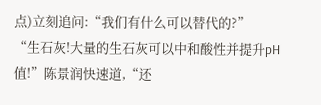点)立刻追问:“我们有什么可以替代的?”
“生石灰!大量的生石灰可以中和酸性并提升pH值!”陈景润快速道,“还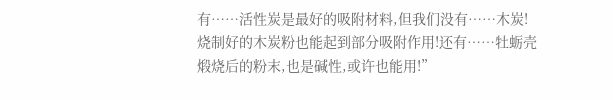有……活性炭是最好的吸附材料,但我们没有……木炭!烧制好的木炭粉也能起到部分吸附作用!还有……牡蛎壳煅烧后的粉末,也是碱性,或许也能用!”